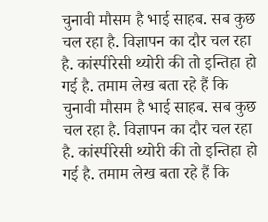चुनावी मौसम है भाई साहब. सब कुछ चल रहा है. विज्ञापन का दौर चल रहा है. कांस्पीरेसी थ्योरी की तो इन्तिहा हो गई है. तमाम लेख बता रहे हैं कि
चुनावी मौसम है भाई साहब. सब कुछ चल रहा है. विज्ञापन का दौर चल रहा है. कांस्पीरेसी थ्योरी की तो इन्तिहा हो गई है. तमाम लेख बता रहे हैं कि